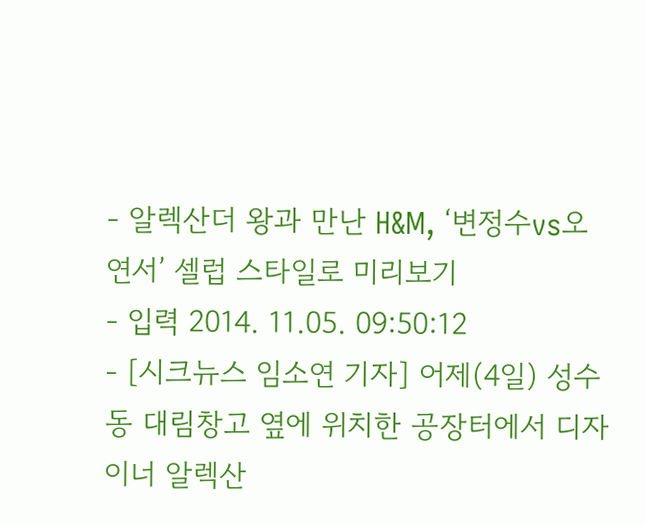- 알렉산더 왕과 만난 H&M, ‘변정수vs오연서’ 셀럽 스타일로 미리보기
- 입력 2014. 11.05. 09:50:12
- [시크뉴스 임소연 기자] 어제(4일) 성수동 대림창고 옆에 위치한 공장터에서 디자이너 알렉산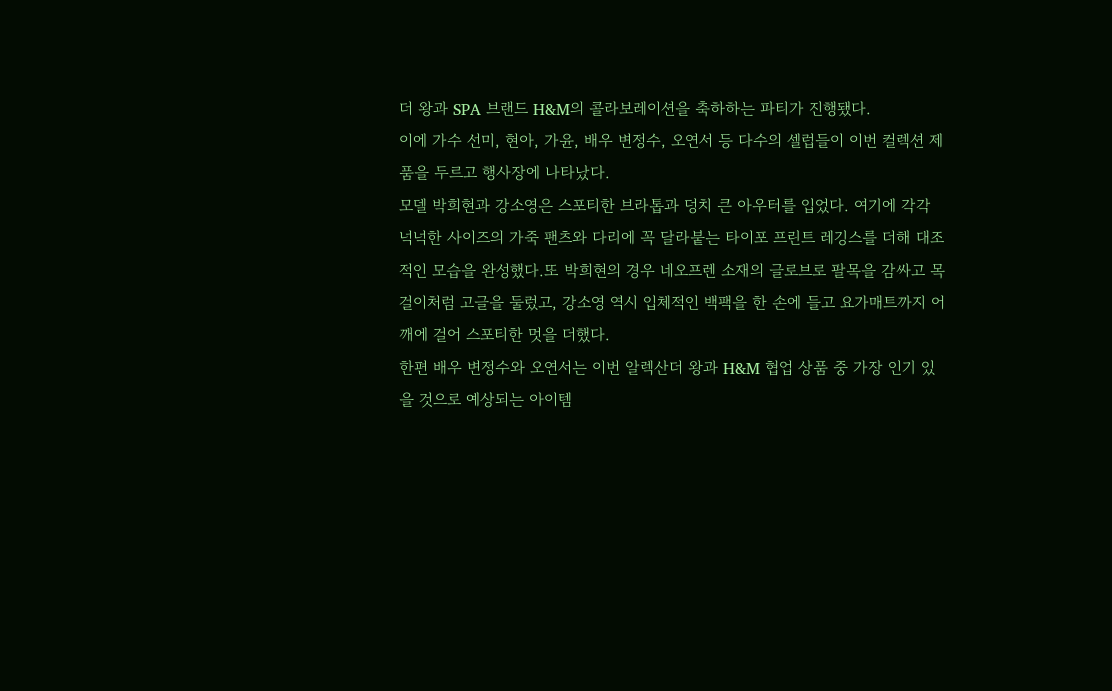더 왕과 SPA 브랜드 H&M의 콜라보레이션을 축하하는 파티가 진행됐다.
이에 가수 선미, 현아, 가윤, 배우 변정수, 오연서 등 다수의 셀럽들이 이번 컬렉션 제품을 두르고 행사장에 나타났다.
모델 박희현과 강소영은 스포티한 브라톱과 덩치 큰 아우터를 입었다. 여기에 각각 넉넉한 사이즈의 가죽 팬츠와 다리에 꼭 달라붙는 타이포 프린트 레깅스를 더해 대조적인 모습을 완성했다.또 박희현의 경우 네오프렌 소재의 글로브로 팔목을 감싸고 목걸이처럼 고글을 둘렀고, 강소영 역시 입체적인 백팩을 한 손에 들고 요가매트까지 어깨에 걸어 스포티한 멋을 더했다.
한편 배우 변정수와 오연서는 이번 알렉산더 왕과 H&M 협업 상품 중 가장 인기 있을 것으로 예상되는 아이템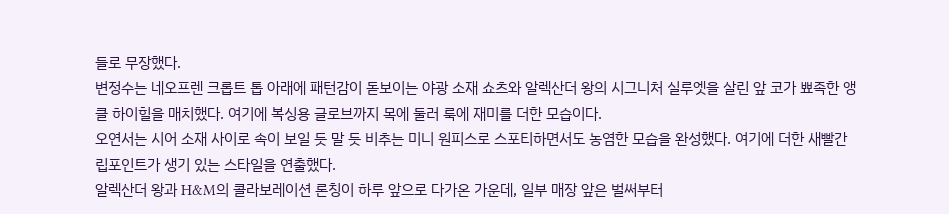들로 무장했다.
변정수는 네오프렌 크롭트 톱 아래에 패턴감이 돋보이는 야광 소재 쇼츠와 알렉산더 왕의 시그니처 실루엣을 살린 앞 코가 뾰족한 앵클 하이힐을 매치했다. 여기에 복싱용 글로브까지 목에 둘러 룩에 재미를 더한 모습이다.
오연서는 시어 소재 사이로 속이 보일 듯 말 듯 비추는 미니 원피스로 스포티하면서도 농염한 모습을 완성했다. 여기에 더한 새빨간 립포인트가 생기 있는 스타일을 연출했다.
알렉산더 왕과 H&M의 콜라보레이션 론칭이 하루 앞으로 다가온 가운데, 일부 매장 앞은 벌써부터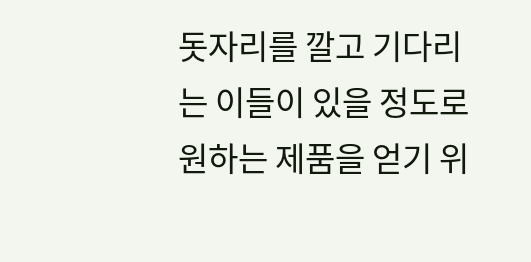돗자리를 깔고 기다리는 이들이 있을 정도로 원하는 제품을 얻기 위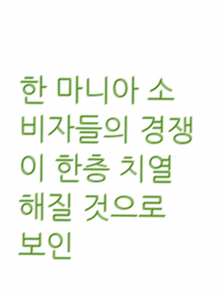한 마니아 소비자들의 경쟁이 한층 치열해질 것으로 보인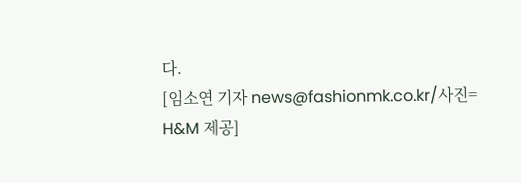다.
[임소연 기자 news@fashionmk.co.kr/사진= H&M 제공]